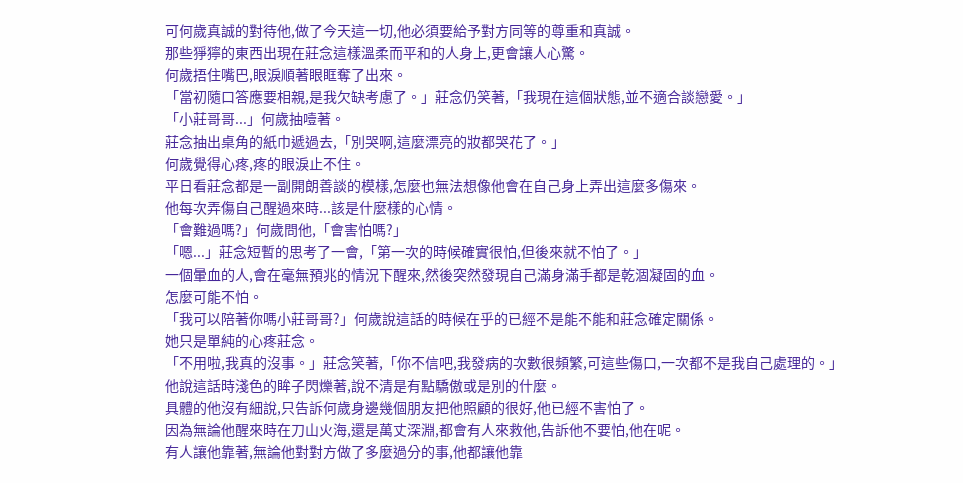可何歲真誠的對待他,做了今天這一切,他必須要給予對方同等的尊重和真誠。
那些猙獰的東西出現在莊念這樣溫柔而平和的人身上,更會讓人心驚。
何歲捂住嘴巴,眼淚順著眼眶奪了出來。
「當初隨口答應要相親,是我欠缺考慮了。」莊念仍笑著,「我現在這個狀態,並不適合談戀愛。」
「小莊哥哥...」何歲抽噎著。
莊念抽出桌角的紙巾遞過去,「別哭啊,這麼漂亮的妝都哭花了。」
何歲覺得心疼,疼的眼淚止不住。
平日看莊念都是一副開朗善談的模樣,怎麼也無法想像他會在自己身上弄出這麼多傷來。
他每次弄傷自己醒過來時...該是什麼樣的心情。
「會難過嗎?」何歲問他,「會害怕嗎?」
「嗯...」莊念短暫的思考了一會,「第一次的時候確實很怕,但後來就不怕了。」
一個暈血的人,會在毫無預兆的情況下醒來,然後突然發現自己滿身滿手都是乾涸凝固的血。
怎麼可能不怕。
「我可以陪著你嗎小莊哥哥?」何歲說這話的時候在乎的已經不是能不能和莊念確定關係。
她只是單純的心疼莊念。
「不用啦,我真的沒事。」莊念笑著,「你不信吧,我發病的次數很頻繁,可這些傷口,一次都不是我自己處理的。」
他說這話時淺色的眸子閃爍著,說不清是有點驕傲或是別的什麼。
具體的他沒有細說,只告訴何歲身邊幾個朋友把他照顧的很好,他已經不害怕了。
因為無論他醒來時在刀山火海,還是萬丈深淵,都會有人來救他,告訴他不要怕,他在呢。
有人讓他靠著,無論他對對方做了多麼過分的事,他都讓他靠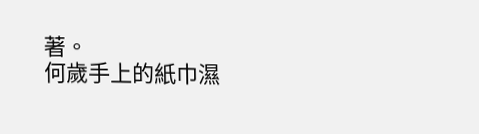著。
何歲手上的紙巾濕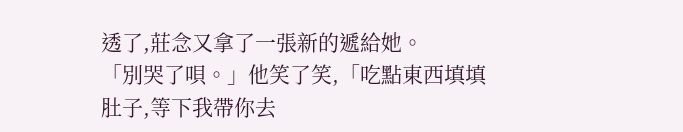透了,莊念又拿了一張新的遞給她。
「別哭了唄。」他笑了笑,「吃點東西填填肚子,等下我帶你去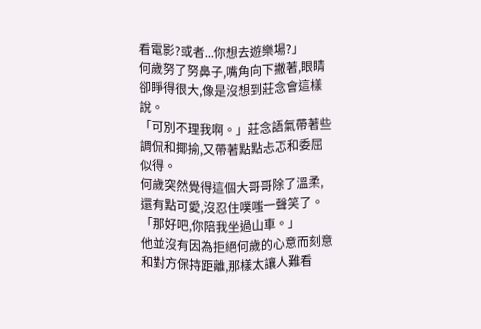看電影?或者...你想去遊樂場?」
何歲努了努鼻子,嘴角向下撇著,眼睛卻睜得很大,像是沒想到莊念會這樣說。
「可別不理我啊。」莊念語氣帶著些調侃和揶揄,又帶著點點忐忑和委屈似得。
何歲突然覺得這個大哥哥除了溫柔,還有點可愛,沒忍住噗嗤一聲笑了。
「那好吧,你陪我坐過山車。」
他並沒有因為拒絕何歲的心意而刻意和對方保持距離,那樣太讓人難看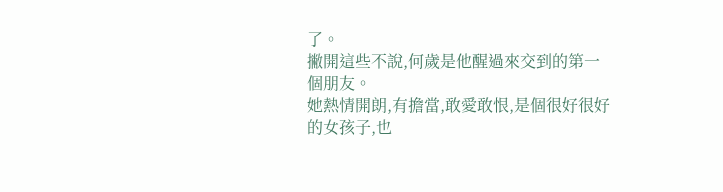了。
撇開這些不說,何歲是他醒過來交到的第一個朋友。
她熱情開朗,有擔當,敢愛敢恨,是個很好很好的女孩子,也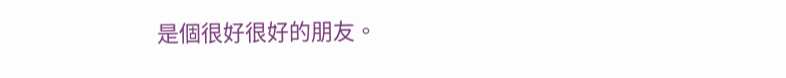是個很好很好的朋友。